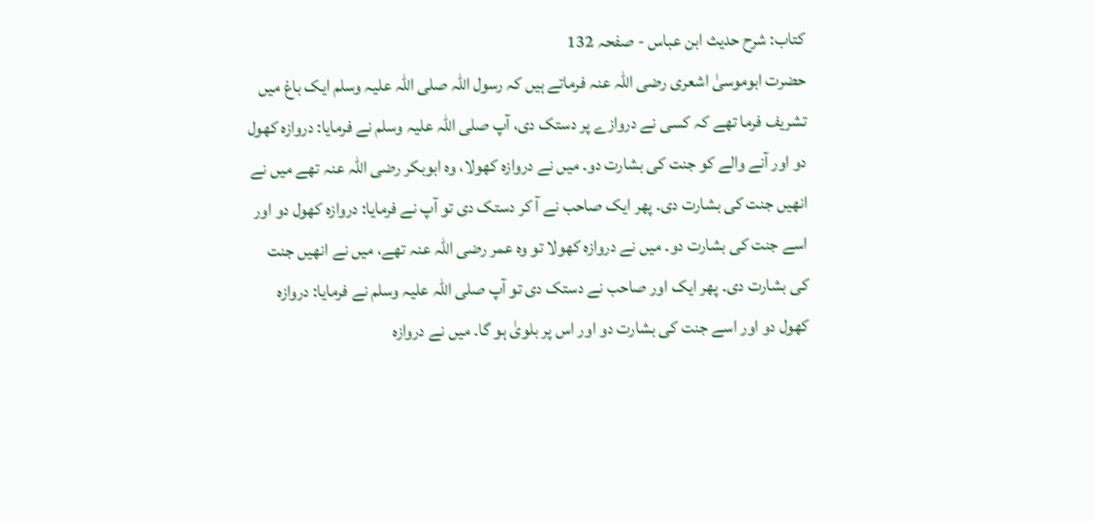کتاب: شرح حدیث ابن عباس - صفحہ 132
حضرت ابوموسیٰ اشعری رضی اللہ عنہ فرماتے ہیں کہ رسول اللہ صلی اللہ علیہ وسلم ایک باغ میں تشریف فرما تھے کہ کسی نے دروازے پر دستک دی، آپ صلی اللہ علیہ وسلم نے فرمایا: دروازہ کھول دو اور آنے والے کو جنت کی بشارت دو۔ میں نے دروازہ کھولا، وہ ابوبکر رضی اللہ عنہ تھے میں نے انھیں جنت کی بشارت دی۔ پھر ایک صاحب نے آ کر دستک دی تو آپ نے فرمایا: دروازہ کھول دو اور اسے جنت کی بشارت دو۔ میں نے دروازہ کھولا تو وہ عمر رضی اللہ عنہ تھے، میں نے انھیں جنت کی بشارت دی۔ پھر ایک اور صاحب نے دستک دی تو آپ صلی اللہ علیہ وسلم نے فرمایا: دروازہ کھول دو اور اسے جنت کی بشارت دو اور اس پر بلویٰ ہو گا۔ میں نے دروازہ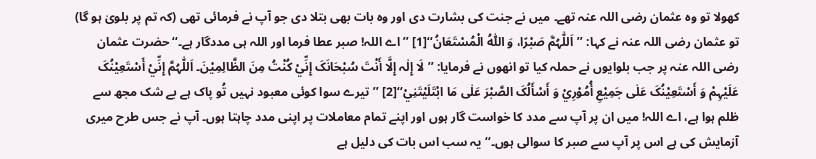کھولا تو وہ عثمان رضی اللہ عنہ تھے۔ میں نے جنت کی بشارت دی اور وہ بات بھی بتلا دی جو آپ نے فرمائی تھی (کہ تم پر بلویٰ ہو گا) تو عثمان رضی اللہ عنہ نے کہا: ’’اَللّٰہُمَّ صَبْرًا، وَ اللّٰہُ الْمُسْتَعَانُ‘‘[1] ’’اے اللہ! صبر عطا فرما اور اللہ ہی مددگار ہے۔‘‘ حضرت عثمان رضی اللہ عنہ پر جب بلوایوں نے حملہ کیا تو انھوں نے فرمایا: ’’لَا إِلٰہ إِلَّا أَنْتَ سُبْحَانَکَ إِنِّيْ کُنْتُ مِنَ الظَّالِمِیْنَ۔ اَللّٰہُمَّ إِنِّيْ أَسْتَعِیْنُکَ عَلَیْہِمْ وَ أَسْتَعِیْنُکَ عَلٰی جَمِیْعِ أُمُوْرِيْ وَ أَسْأَلُکَ الصَّبْرَ عَلٰی مَا ابْتَلَیْتَنِيْ‘‘[2] ’’تیرے سوا کوئی معبود نہیں تُو پاک ہے بے شک مجھ سے ظلم ہوا ہے، اے اللہ! میں ان پر آپ سے مدد کا خواست گار ہوں اور اپنے تمام معاملات پر اپنی مدد چاہتا ہوں۔ آپ نے جس طرح میری آزمایش کی ہے اس پر آپ سے صبر کا سوالی ہوں۔‘‘ یہ سب اس بات کی دلیل ہے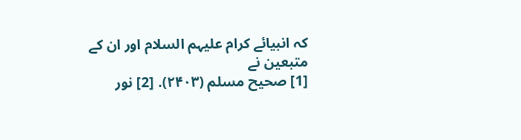کہ انبیائے کرام علیہم السلام اور ان کے متبعین نے
[1] صحیح مسلم (۲۴۰۳). [2] نور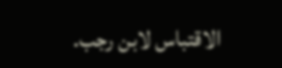الاقتباس لابن رجب.